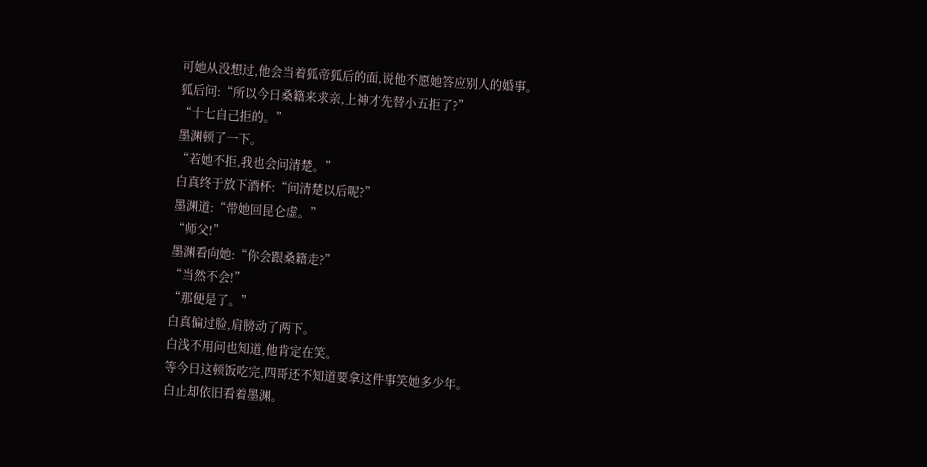可她从没想过,他会当着狐帝狐后的面,说他不愿她答应别人的婚事。
狐后问:“所以今日桑籍来求亲,上神才先替小五拒了?”
“十七自己拒的。”
墨渊顿了一下。
“若她不拒,我也会问清楚。”
白真终于放下酒杯:“问清楚以后呢?”
墨渊道:“带她回昆仑虚。”
“师父!”
墨渊看向她:“你会跟桑籍走?”
“当然不会!”
“那便是了。”
白真偏过脸,肩膀动了两下。
白浅不用问也知道,他肯定在笑。
等今日这顿饭吃完,四哥还不知道要拿这件事笑她多少年。
白止却依旧看着墨渊。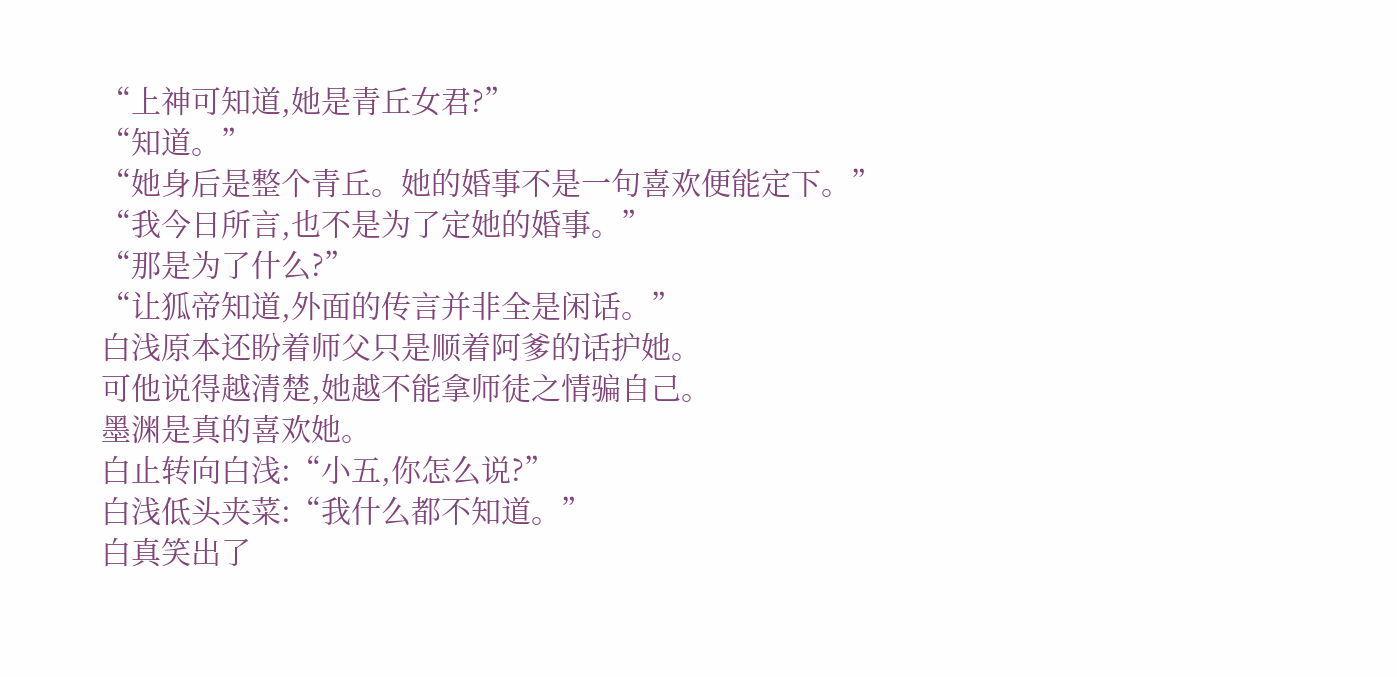“上神可知道,她是青丘女君?”
“知道。”
“她身后是整个青丘。她的婚事不是一句喜欢便能定下。”
“我今日所言,也不是为了定她的婚事。”
“那是为了什么?”
“让狐帝知道,外面的传言并非全是闲话。”
白浅原本还盼着师父只是顺着阿爹的话护她。
可他说得越清楚,她越不能拿师徒之情骗自己。
墨渊是真的喜欢她。
白止转向白浅:“小五,你怎么说?”
白浅低头夹菜:“我什么都不知道。”
白真笑出了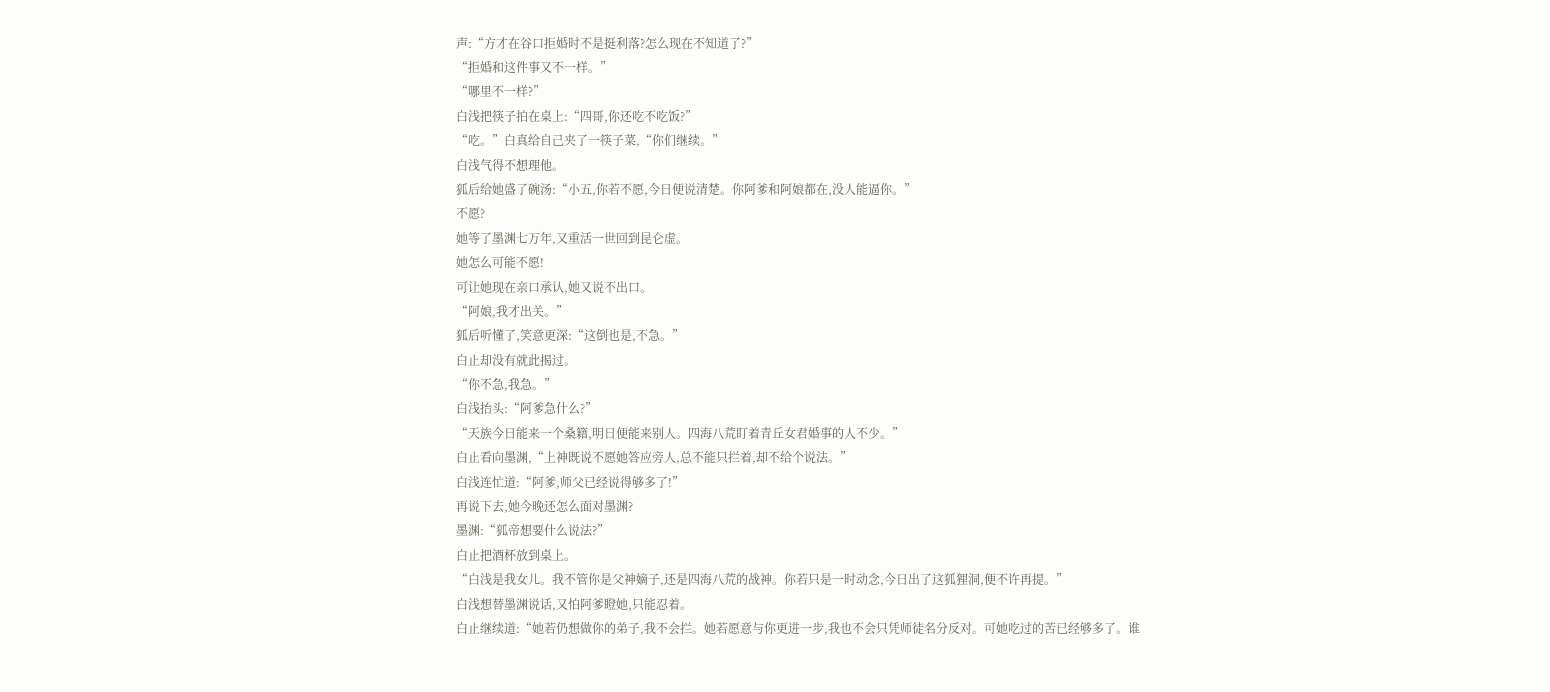声:“方才在谷口拒婚时不是挺利落?怎么现在不知道了?”
“拒婚和这件事又不一样。”
“哪里不一样?”
白浅把筷子拍在桌上:“四哥,你还吃不吃饭?”
“吃。”白真给自己夹了一筷子菜,“你们继续。”
白浅气得不想理他。
狐后给她盛了碗汤:“小五,你若不愿,今日便说清楚。你阿爹和阿娘都在,没人能逼你。”
不愿?
她等了墨渊七万年,又重活一世回到昆仑虚。
她怎么可能不愿!
可让她现在亲口承认,她又说不出口。
“阿娘,我才出关。”
狐后听懂了,笑意更深:“这倒也是,不急。”
白止却没有就此揭过。
“你不急,我急。”
白浅抬头:“阿爹急什么?”
“天族今日能来一个桑籍,明日便能来别人。四海八荒盯着青丘女君婚事的人不少。”
白止看向墨渊,“上神既说不愿她答应旁人,总不能只拦着,却不给个说法。”
白浅连忙道:“阿爹,师父已经说得够多了!”
再说下去,她今晚还怎么面对墨渊?
墨渊:“狐帝想要什么说法?”
白止把酒杯放到桌上。
“白浅是我女儿。我不管你是父神嫡子,还是四海八荒的战神。你若只是一时动念,今日出了这狐狸洞,便不许再提。”
白浅想替墨渊说话,又怕阿爹瞪她,只能忍着。
白止继续道:“她若仍想做你的弟子,我不会拦。她若愿意与你更进一步,我也不会只凭师徒名分反对。可她吃过的苦已经够多了。谁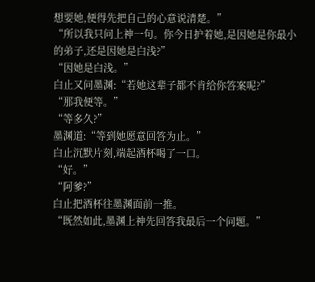想要她,便得先把自己的心意说清楚。”
“所以我只问上神一句。你今日护着她,是因她是你最小的弟子,还是因她是白浅?”
“因她是白浅。”
白止又问墨渊:“若她这辈子都不肯给你答案呢?”
“那我便等。”
“等多久?”
墨渊道:“等到她愿意回答为止。”
白止沉默片刻,端起酒杯喝了一口。
“好。”
“阿爹?”
白止把酒杯往墨渊面前一推。
“既然如此,墨渊上神先回答我最后一个问题。”